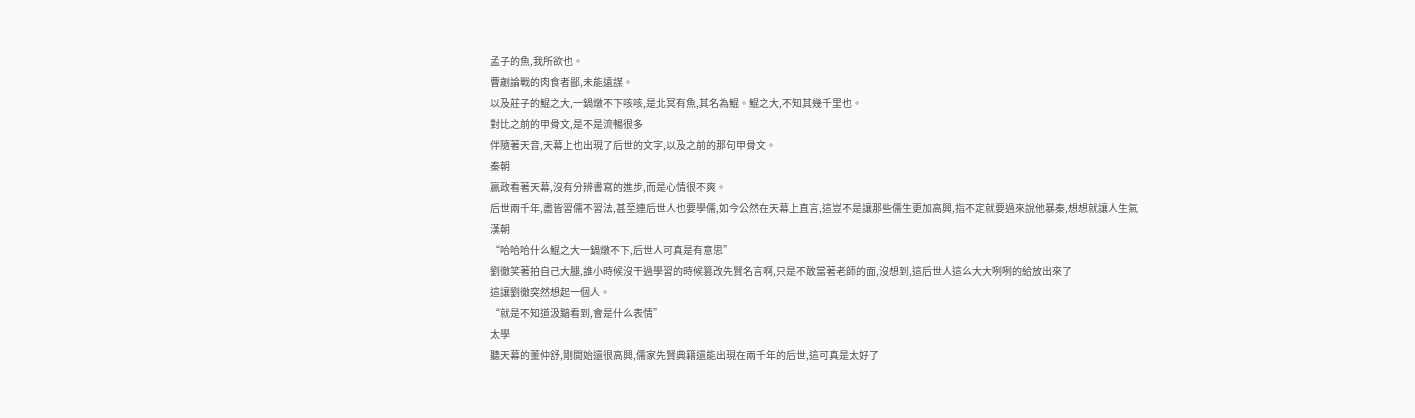孟子的魚,我所欲也。
曹劌論戰的肉食者鄙,未能遠謀。
以及莊子的鯤之大,一鍋燉不下咳咳,是北冥有魚,其名為鯤。鯤之大,不知其幾千里也。
對比之前的甲骨文,是不是流暢很多
伴隨著天音,天幕上也出現了后世的文字,以及之前的那句甲骨文。
秦朝
嬴政看著天幕,沒有分辨書寫的進步,而是心情很不爽。
后世兩千年,盡皆習儒不習法,甚至連后世人也要學儒,如今公然在天幕上直言,這豈不是讓那些儒生更加高興,指不定就要過來說他暴秦,想想就讓人生氣
漢朝
“哈哈哈什么鯤之大一鍋燉不下,后世人可真是有意思”
劉徹笑著拍自己大腿,誰小時候沒干過學習的時候篡改先賢名言啊,只是不敢當著老師的面,沒想到,這后世人這么大大咧咧的給放出來了
這讓劉徹突然想起一個人。
“就是不知道汲黯看到,會是什么表情”
太學
聽天幕的董仲舒,剛開始還很高興,儒家先賢典籍還能出現在兩千年的后世,這可真是太好了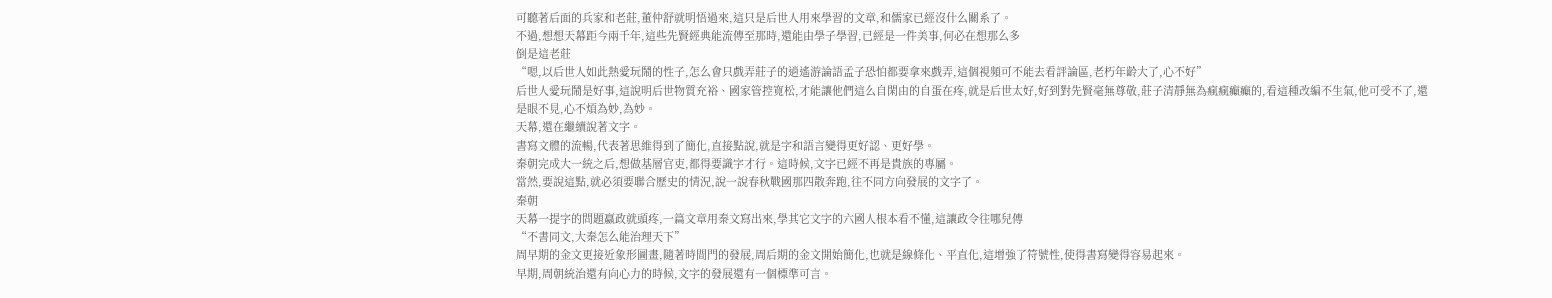可聽著后面的兵家和老莊,董仲舒就明悟過來,這只是后世人用來學習的文章,和儒家已經沒什么關系了。
不過,想想天幕距今兩千年,這些先賢經典能流傳至那時,還能由學子學習,已經是一件美事,何必在想那么多
倒是這老莊
“嗯,以后世人如此熱愛玩鬧的性子,怎么會只戲弄莊子的逍遙游論語孟子恐怕都要拿來戲弄,這個視頻可不能去看評論區,老朽年齡大了,心不好”
后世人愛玩鬧是好事,這說明后世物質充裕、國家管控寬松,才能讓他們這么自閑由的自蛋在疼,就是后世太好,好到對先賢毫無尊敬,莊子清靜無為瘋瘋癲癲的,看這種改編不生氣,他可受不了,還是眼不見,心不煩為妙,為妙。
天幕,還在繼續說著文字。
書寫文體的流暢,代表著思維得到了簡化,直接點說,就是字和語言變得更好認、更好學。
秦朝完成大一統之后,想做基層官吏,都得要識字才行。這時候,文字已經不再是貴族的專屬。
當然,要說這點,就必須要聯合歷史的情況,說一說春秋戰國那四散奔跑,往不同方向發展的文字了。
秦朝
天幕一提字的問題嬴政就頭疼,一篇文章用秦文寫出來,學其它文字的六國人根本看不懂,這讓政令往哪兒傳
“不書同文,大秦怎么能治理天下”
周早期的金文更接近象形圖畫,隨著時間門的發展,周后期的金文開始簡化,也就是線條化、平直化,這增強了符號性,使得書寫變得容易起來。
早期,周朝統治還有向心力的時候,文字的發展還有一個標準可言。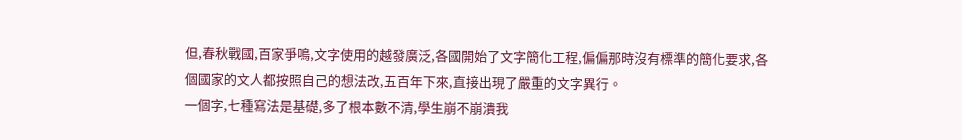但,春秋戰國,百家爭鳴,文字使用的越發廣泛,各國開始了文字簡化工程,偏偏那時沒有標準的簡化要求,各個國家的文人都按照自己的想法改,五百年下來,直接出現了嚴重的文字異行。
一個字,七種寫法是基礎,多了根本數不清,學生崩不崩潰我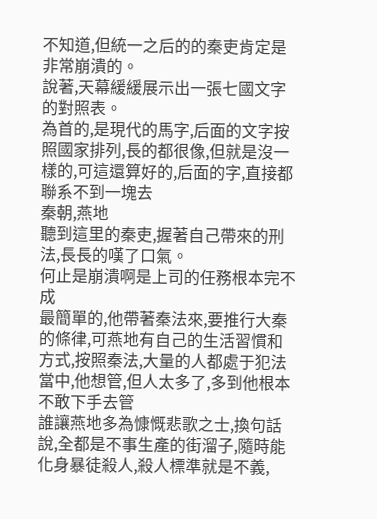不知道,但統一之后的的秦吏肯定是非常崩潰的。
說著,天幕緩緩展示出一張七國文字的對照表。
為首的,是現代的馬字,后面的文字按照國家排列,長的都很像,但就是沒一樣的,可這還算好的,后面的字,直接都聯系不到一塊去
秦朝,燕地
聽到這里的秦吏,握著自己帶來的刑法,長長的嘆了口氣。
何止是崩潰啊是上司的任務根本完不成
最簡單的,他帶著秦法來,要推行大秦的條律,可燕地有自己的生活習慣和方式,按照秦法,大量的人都處于犯法當中,他想管,但人太多了,多到他根本不敢下手去管
誰讓燕地多為慷慨悲歌之士,換句話說,全都是不事生產的街溜子,隨時能化身暴徒殺人,殺人標準就是不義,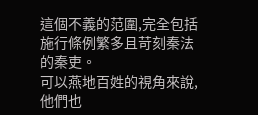這個不義的范圍,完全包括施行條例繁多且苛刻秦法的秦吏。
可以燕地百姓的視角來說,他們也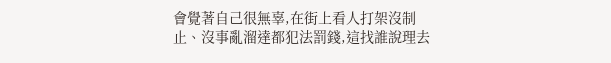會覺著自己很無辜,在街上看人打架沒制止、沒事亂溜達都犯法罰錢,這找誰說理去